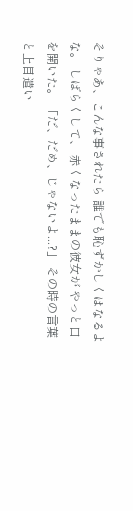そりゃあ、こんな事されたら 誰でも恥ずかしくはなるよな。 しばらくして、 赤くなったままの彼女が やっと口を開いた。 「だ、だめ、じゃないよ...?」 その時の言葉と上目遣い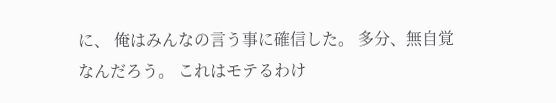に、 俺はみんなの言う事に確信した。 多分、無自覚なんだろう。 これはモテるわけ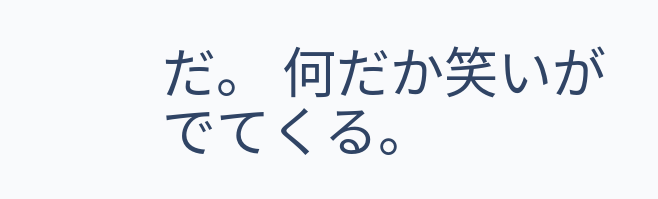だ。 何だか笑いがでてくる。